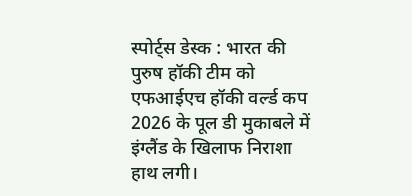स्पोर्ट्स डेस्क : भारत की पुरुष हॉकी टीम को एफआईएच हॉकी वर्ल्ड कप 2026 के पूल डी मुकाबले में इंग्लैंड के खिलाफ निराशा हाथ लगी।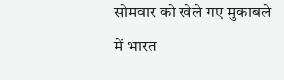सोमवार को खेले गए मुकाबले में भारत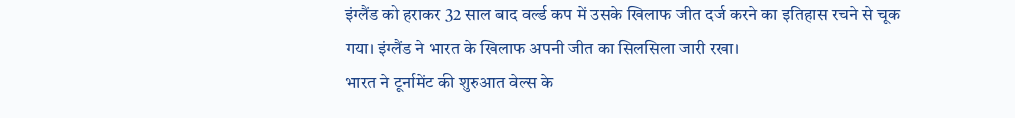इंग्लैंड को हराकर 32 साल बाद वर्ल्ड कप में उसके खिलाफ जीत दर्ज करने का इतिहास रचने से चूक गया। इंग्लैंड ने भारत के खिलाफ अपनी जीत का सिलसिला जारी रखा।
भारत ने टूर्नामेंट की शुरुआत वेल्स के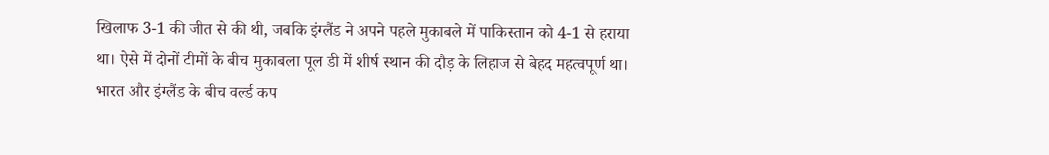खिलाफ 3-1 की जीत से की थी, जबकि इंग्लैंड ने अपने पहले मुकाबले में पाकिस्तान को 4-1 से हराया था। ऐसे में दोनों टीमों के बीच मुकाबला पूल डी में शीर्ष स्थान की दौड़ के लिहाज से बेहद महत्वपूर्ण था।
भारत और इंग्लैंड के बीच वर्ल्ड कप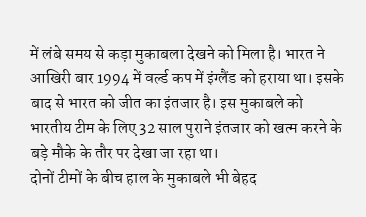में लंबे समय से कड़ा मुकाबला देखने को मिला है। भारत ने आखिरी बार 1994 में वर्ल्ड कप में इंग्लैंड को हराया था। इसके बाद से भारत को जीत का इंतजार है। इस मुकाबले को भारतीय टीम के लिए 32 साल पुराने इंतजार को खत्म करने के बड़े मौके के तौर पर देखा जा रहा था।
दोनों टीमों के बीच हाल के मुकाबले भी बेहद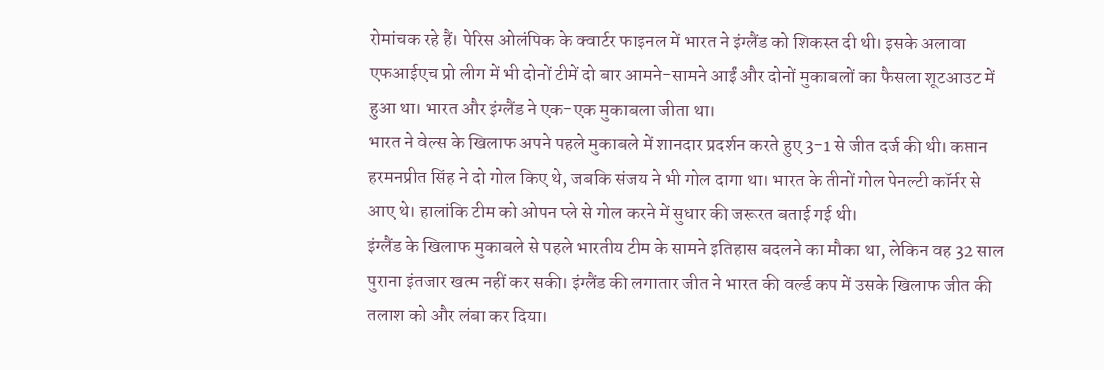रोमांचक रहे हैं। पेरिस ओलंपिक के क्वार्टर फाइनल में भारत ने इंग्लैंड को शिकस्त दी थी। इसके अलावा एफआईएच प्रो लीग में भी दोनों टीमें दो बार आमने-सामने आईं और दोनों मुकाबलों का फैसला शूटआउट में हुआ था। भारत और इंग्लैंड ने एक-एक मुकाबला जीता था।
भारत ने वेल्स के खिलाफ अपने पहले मुकाबले में शानदार प्रदर्शन करते हुए 3-1 से जीत दर्ज की थी। कप्तान हरमनप्रीत सिंह ने दो गोल किए थे, जबकि संजय ने भी गोल दागा था। भारत के तीनों गोल पेनल्टी कॉर्नर से आए थे। हालांकि टीम को ओपन प्ले से गोल करने में सुधार की जरूरत बताई गई थी।
इंग्लैंड के खिलाफ मुकाबले से पहले भारतीय टीम के सामने इतिहास बदलने का मौका था, लेकिन वह 32 साल पुराना इंतजार खत्म नहीं कर सकी। इंग्लैंड की लगातार जीत ने भारत की वर्ल्ड कप में उसके खिलाफ जीत की तलाश को और लंबा कर दिया।